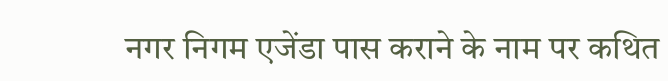नगर निगम एजेंडा पास कराने के नाम पर कथित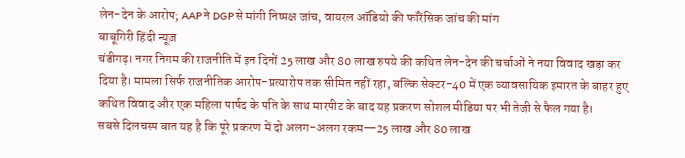लेन-देन के आरोप; AAP ने DGP से मांगी निष्पक्ष जांच, वायरल ऑडियो की फॉरेंसिक जांच की मांग
बाबूगिरी हिंदी न्यूज़
चंडीगढ़। नगर निगम की राजनीति में इन दिनों 25 लाख और 80 लाख रुपये की कथित लेन-देन की चर्चाओं ने नया विवाद खड़ा कर दिया है। मामला सिर्फ राजनीतिक आरोप-प्रत्यारोप तक सीमित नहीं रहा, बल्कि सेक्टर-40 में एक व्यावसायिक इमारत के बाहर हुए कथित विवाद और एक महिला पार्षद के पति के साथ मारपीट के बाद यह प्रकरण सोशल मीडिया पर भी तेजी से फैल गया है।
सबसे दिलचस्प बात यह है कि पूरे प्रकरण में दो अलग-अलग रकम—25 लाख और 80 लाख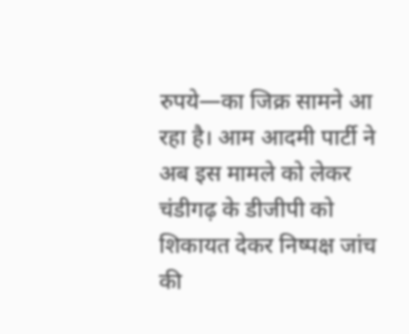रुपये—का जिक्र सामने आ रहा है। आम आदमी पार्टी ने अब इस मामले को लेकर चंडीगढ़ के डीजीपी को शिकायत देकर निष्पक्ष जांच की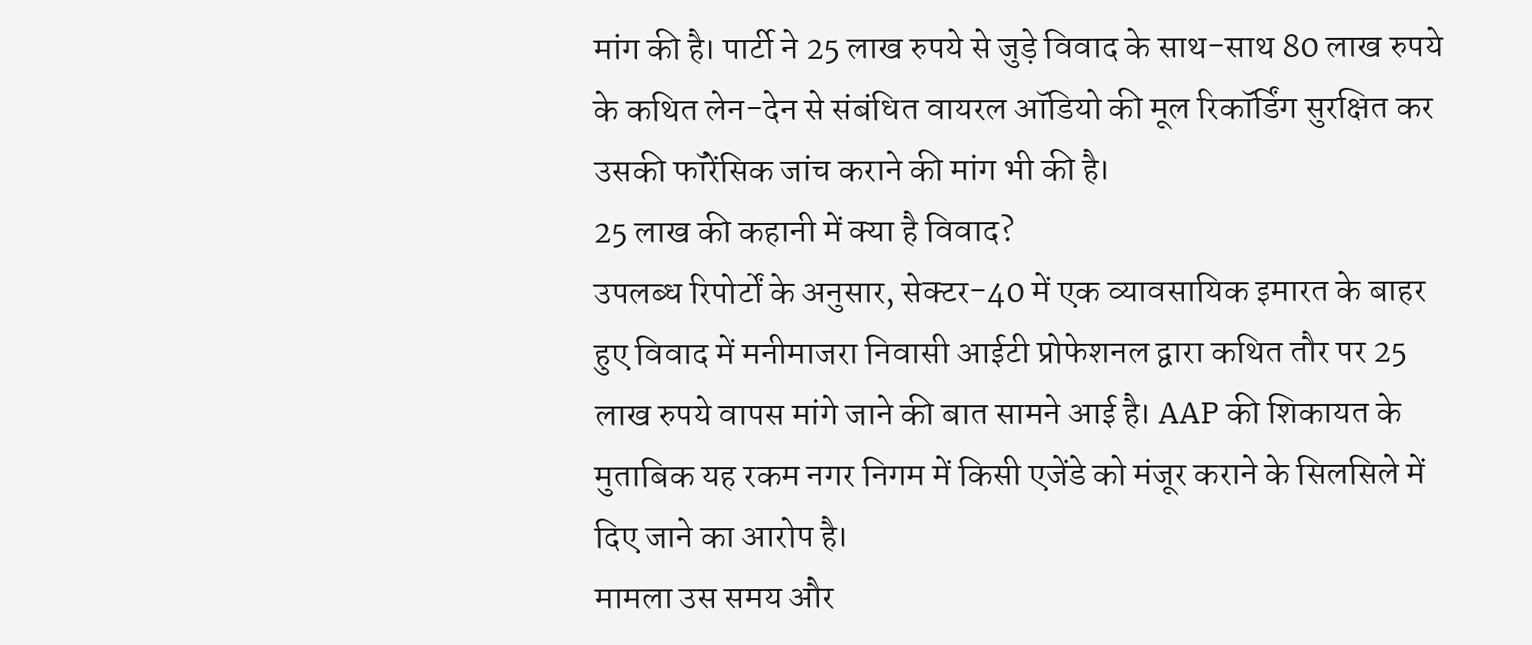मांग की है। पार्टी ने 25 लाख रुपये से जुड़े विवाद के साथ-साथ 80 लाख रुपये के कथित लेन-देन से संबंधित वायरल ऑडियो की मूल रिकॉर्डिंग सुरक्षित कर उसकी फॉरेंसिक जांच कराने की मांग भी की है।
25 लाख की कहानी में क्या है विवाद?
उपलब्ध रिपोर्टों के अनुसार, सेक्टर-40 में एक व्यावसायिक इमारत के बाहर हुए विवाद में मनीमाजरा निवासी आईटी प्रोफेशनल द्वारा कथित तौर पर 25 लाख रुपये वापस मांगे जाने की बात सामने आई है। AAP की शिकायत के मुताबिक यह रकम नगर निगम में किसी एजेंडे को मंजूर कराने के सिलसिले में दिए जाने का आरोप है।
मामला उस समय और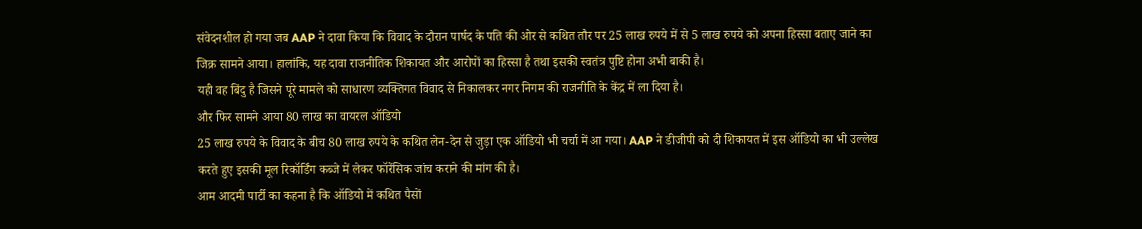संवेदनशील हो गया जब AAP ने दावा किया कि विवाद के दौरान पार्षद के पति की ओर से कथित तौर पर 25 लाख रुपये में से 5 लाख रुपये को अपना हिस्सा बताए जाने का जिक्र सामने आया। हालांकि, यह दावा राजनीतिक शिकायत और आरोपों का हिस्सा है तथा इसकी स्वतंत्र पुष्टि होना अभी बाकी है।
यही वह बिंदु है जिसने पूरे मामले को साधारण व्यक्तिगत विवाद से निकालकर नगर निगम की राजनीति के केंद्र में ला दिया है।
और फिर सामने आया 80 लाख का वायरल ऑडियो
25 लाख रुपये के विवाद के बीच 80 लाख रुपये के कथित लेन-देन से जुड़ा एक ऑडियो भी चर्चा में आ गया। AAP ने डीजीपी को दी शिकायत में इस ऑडियो का भी उल्लेख करते हुए इसकी मूल रिकॉर्डिंग कब्जे में लेकर फॉरेंसिक जांच कराने की मांग की है।
आम आदमी पार्टी का कहना है कि ऑडियो में कथित पैसों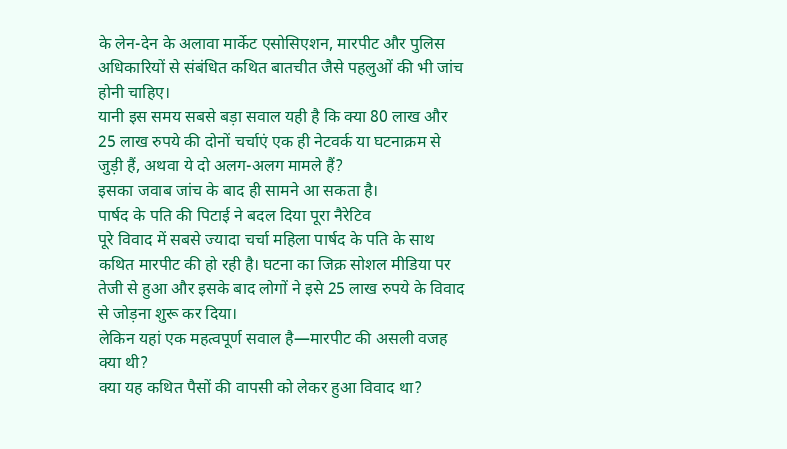के लेन-देन के अलावा मार्केट एसोसिएशन, मारपीट और पुलिस अधिकारियों से संबंधित कथित बातचीत जैसे पहलुओं की भी जांच होनी चाहिए।
यानी इस समय सबसे बड़ा सवाल यही है कि क्या 80 लाख और 25 लाख रुपये की दोनों चर्चाएं एक ही नेटवर्क या घटनाक्रम से जुड़ी हैं, अथवा ये दो अलग-अलग मामले हैं?
इसका जवाब जांच के बाद ही सामने आ सकता है।
पार्षद के पति की पिटाई ने बदल दिया पूरा नैरेटिव
पूरे विवाद में सबसे ज्यादा चर्चा महिला पार्षद के पति के साथ कथित मारपीट की हो रही है। घटना का जिक्र सोशल मीडिया पर तेजी से हुआ और इसके बाद लोगों ने इसे 25 लाख रुपये के विवाद से जोड़ना शुरू कर दिया।
लेकिन यहां एक महत्वपूर्ण सवाल है—मारपीट की असली वजह क्या थी?
क्या यह कथित पैसों की वापसी को लेकर हुआ विवाद था?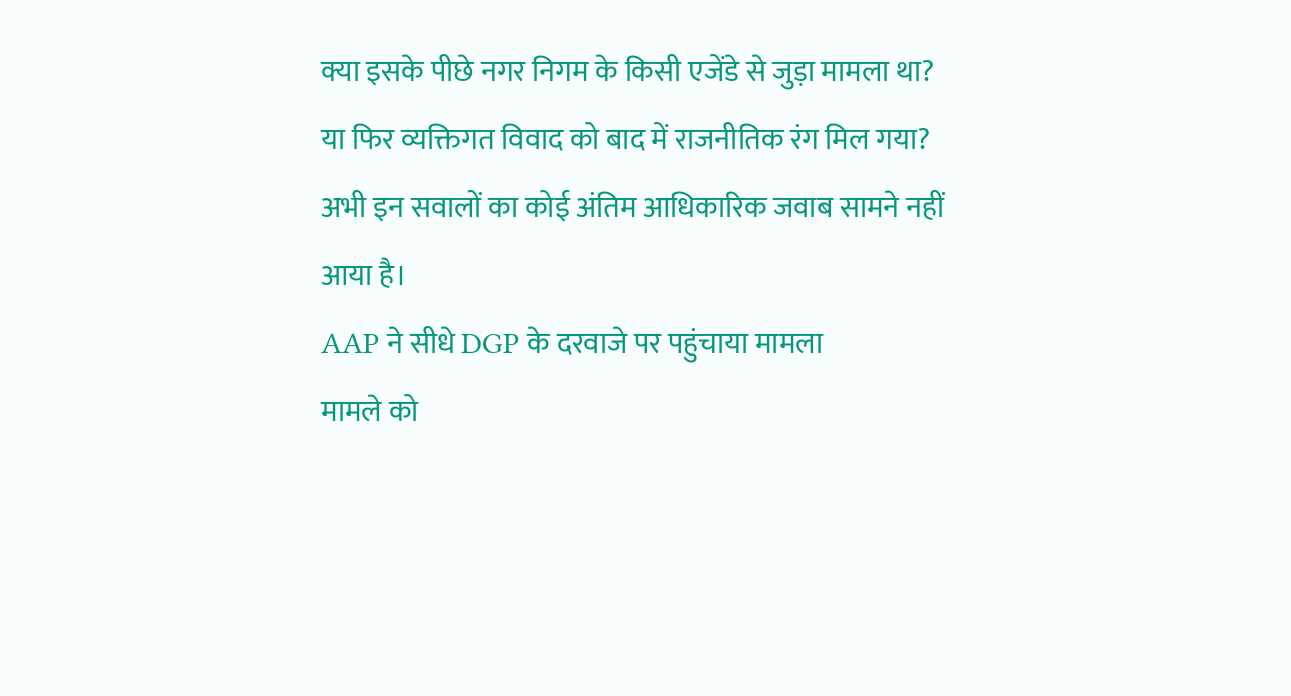क्या इसके पीछे नगर निगम के किसी एजेंडे से जुड़ा मामला था?
या फिर व्यक्तिगत विवाद को बाद में राजनीतिक रंग मिल गया?
अभी इन सवालों का कोई अंतिम आधिकारिक जवाब सामने नहीं आया है।
AAP ने सीधे DGP के दरवाजे पर पहुंचाया मामला
मामले को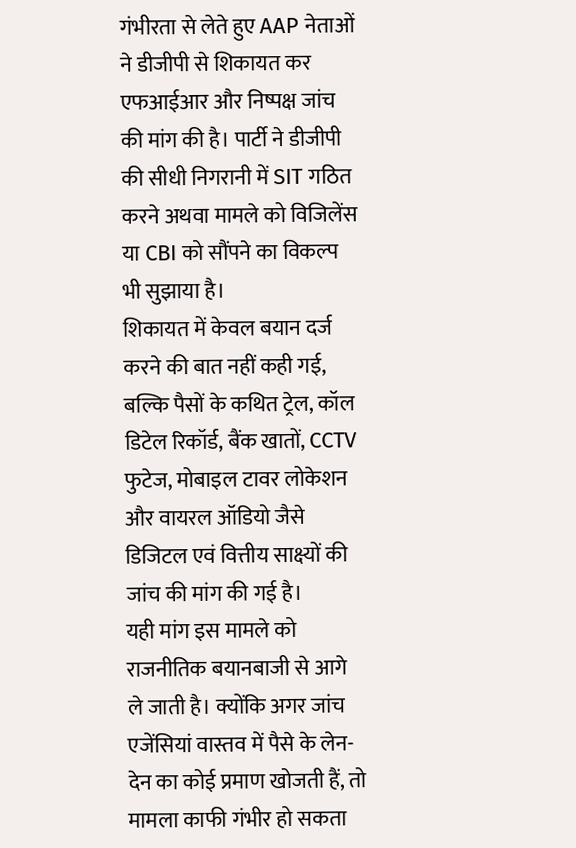गंभीरता से लेते हुए AAP नेताओं ने डीजीपी से शिकायत कर एफआईआर और निष्पक्ष जांच की मांग की है। पार्टी ने डीजीपी की सीधी निगरानी में SIT गठित करने अथवा मामले को विजिलेंस या CBI को सौंपने का विकल्प भी सुझाया है।
शिकायत में केवल बयान दर्ज करने की बात नहीं कही गई, बल्कि पैसों के कथित ट्रेल, कॉल डिटेल रिकॉर्ड, बैंक खातों, CCTV फुटेज, मोबाइल टावर लोकेशन और वायरल ऑडियो जैसे डिजिटल एवं वित्तीय साक्ष्यों की जांच की मांग की गई है।
यही मांग इस मामले को राजनीतिक बयानबाजी से आगे ले जाती है। क्योंकि अगर जांच एजेंसियां वास्तव में पैसे के लेन-देन का कोई प्रमाण खोजती हैं, तो मामला काफी गंभीर हो सकता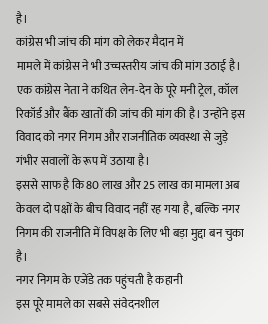है।
कांग्रेस भी जांच की मांग को लेकर मैदान में
मामले में कांग्रेस ने भी उच्चस्तरीय जांच की मांग उठाई है। एक कांग्रेस नेता ने कथित लेन-देन के पूरे मनी ट्रेल, कॉल रिकॉर्ड और बैंक खातों की जांच की मांग की है। उन्होंने इस विवाद को नगर निगम और राजनीतिक व्यवस्था से जुड़े गंभीर सवालों के रूप में उठाया है।
इससे साफ है कि 80 लाख और 25 लाख का मामला अब केवल दो पक्षों के बीच विवाद नहीं रह गया है, बल्कि नगर निगम की राजनीति में विपक्ष के लिए भी बड़ा मुद्दा बन चुका है।
नगर निगम के एजेंडे तक पहुंचती है कहानी
इस पूरे मामले का सबसे संवेदनशील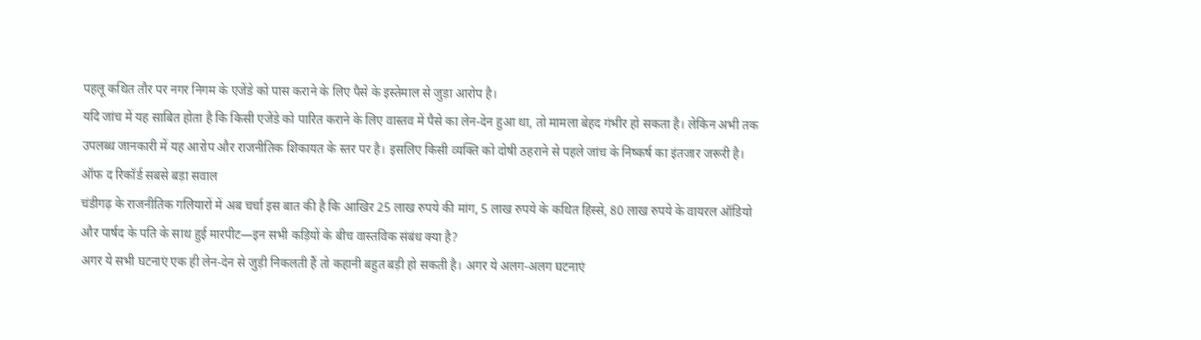पहलू कथित तौर पर नगर निगम के एजेंडे को पास कराने के लिए पैसे के इस्तेमाल से जुड़ा आरोप है।
यदि जांच में यह साबित होता है कि किसी एजेंडे को पारित कराने के लिए वास्तव में पैसे का लेन-देन हुआ था, तो मामला बेहद गंभीर हो सकता है। लेकिन अभी तक उपलब्ध जानकारी में यह आरोप और राजनीतिक शिकायत के स्तर पर है। इसलिए किसी व्यक्ति को दोषी ठहराने से पहले जांच के निष्कर्ष का इंतजार जरूरी है।
ऑफ द रिकॉर्ड सबसे बड़ा सवाल
चंडीगढ़ के राजनीतिक गलियारों में अब चर्चा इस बात की है कि आखिर 25 लाख रुपये की मांग, 5 लाख रुपये के कथित हिस्से, 80 लाख रुपये के वायरल ऑडियो और पार्षद के पति के साथ हुई मारपीट—इन सभी कड़ियों के बीच वास्तविक संबंध क्या है?
अगर ये सभी घटनाएं एक ही लेन-देन से जुड़ी निकलती हैं तो कहानी बहुत बड़ी हो सकती है। अगर ये अलग-अलग घटनाएं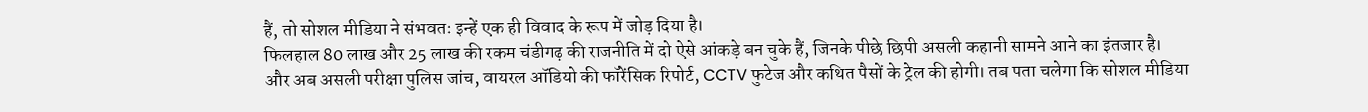हैं, तो सोशल मीडिया ने संभवतः इन्हें एक ही विवाद के रूप में जोड़ दिया है।
फिलहाल 80 लाख और 25 लाख की रकम चंडीगढ़ की राजनीति में दो ऐसे आंकड़े बन चुके हैं, जिनके पीछे छिपी असली कहानी सामने आने का इंतजार है।
और अब असली परीक्षा पुलिस जांच, वायरल ऑडियो की फॉरेंसिक रिपोर्ट, CCTV फुटेज और कथित पैसों के ट्रेल की होगी। तब पता चलेगा कि सोशल मीडिया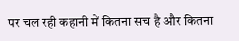पर चल रही कहानी में कितना सच है और कितना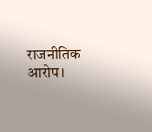राजनीतिक आरोप।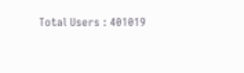Total Users : 401019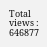Total views : 646877